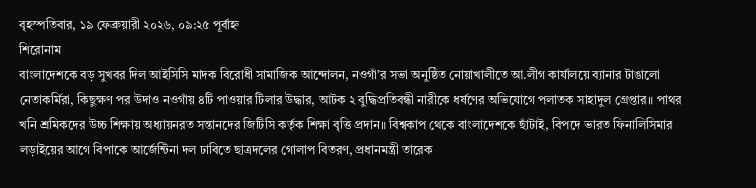বৃহস্পতিবার, ১৯ ফেব্রুয়ারী ২০২৬, ০৯:২৫ পূর্বাহ্ন
শিরোনাম
বাংলাদেশকে বড় সুখবর দিল আইসিসি মাদক বিরোধী সামাজিক আন্দোলন, নওগাঁ’র সভা অনুষ্ঠিত নোয়াখালীতে আ.লীগ কার্যালয়ে ব্যানার টাঙালো নেতাকর্মিরা, কিছুক্ষণ পর উদাও নওগাঁয় ৪টি পাওয়ার টিলার উদ্ধার, আটক ২ বুদ্ধিপ্রতিবন্ধী নারীকে ধর্ষণের অভিযোগে পলাতক সাহাদুল গ্রেপ্তার॥ পাথর খনি শ্রমিকদের উচ্চ শিক্ষায় অধ্যায়নরত সন্তানদের জিটিসি কর্তৃক শিক্ষা বৃত্তি প্রদান॥ বিশ্বকাপ থেকে বাংলাদেশকে ছাঁটাই, বিপদে ভারত ফিনালিসিমার লড়াইয়ের আগে বিপাকে আর্জেন্টিনা দল ঢাবিতে ছাত্রদলের গোলাপ বিতরণ, প্রধানমন্ত্রী তারেক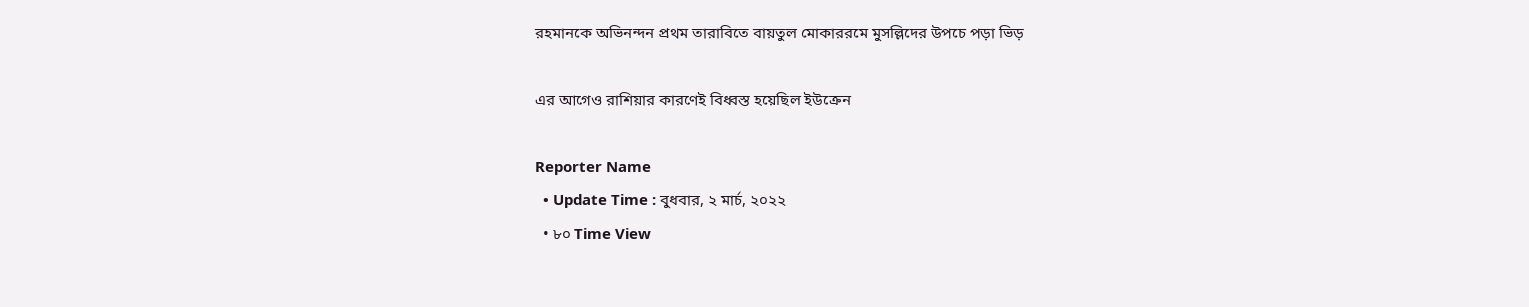রহমানকে অভিনন্দন প্রথম তারাবিতে বায়তুল মোকাররমে মুসল্লিদের উপচে পড়া ভিড়

এর আগেও রাশিয়ার কারণেই বিধ্বস্ত হয়েছিল ইউক্রেন

Reporter Name
  • Update Time : বুধবার, ২ মার্চ, ২০২২
  • ৮০ Time View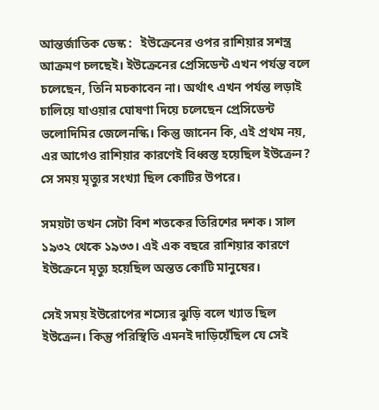আন্তর্জাতিক ডেস্ক :   ইউক্রেনের ওপর রাশিয়ার সশস্ত্র আক্রমণ চলছেই। ইউক্রেনের প্রেসিডেন্ট এখন পর্যন্ত বলে চলেছেন, তিনি মচকাবেন না। অর্থাৎ এখন পর্যন্ত লড়াই চালিয়ে যাওয়ার ঘোষণা দিয়ে চলেছেন প্রেসিডেন্ট ভলোদিমির জেলেনস্কি। কিন্তু জানেন কি, এই প্রথম নয়, এর আগেও রাশিয়ার কারণেই বিধ্বস্ত হয়েছিল ইউক্রেন? সে সময় মৃত্যুর সংখ্যা ছিল কোটির উপরে।

সময়টা তখন সেটা বিশ শতকের তিরিশের দশক। সাল ১৯৩২ থেকে ১৯৩৩। এই এক বছরে রাশিয়ার কারণে ইউক্রেনে মৃত্যু হয়েছিল অন্তত কোটি মানুষের।

সেই সময় ইউরোপের শস্যের ঝুড়ি বলে খ্যাত ছিল ইউক্রেন। কিন্তু পরিস্থিতি এমনই দাড়িয়েঁছিল যে সেই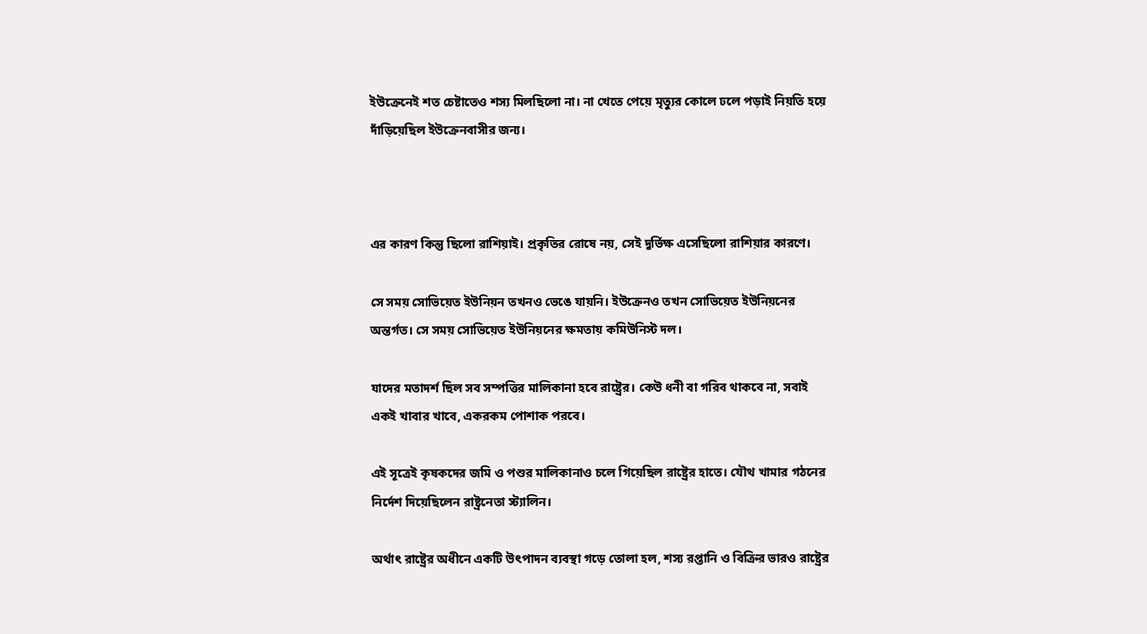ইউক্রেনেই শত চেষ্টাতেও শস্য মিলছিলো না। না খেতে পেয়ে মৃত্যুর কোলে ঢলে পড়াই নিয়তি হয়ে দাঁড়িয়েছিল ইউক্রেনবাসীর জন্য।



এর কারণ কিন্তু ছিলো রাশিয়াই। প্রকৃতির রোষে নয়, সেই দুর্ভিক্ষ এসেছিলো রাশিয়ার কারণে।

সে সময় সোভিয়েত ইউনিয়ন তখনও ভেঙে যায়নি। ইউক্রেনও তখন সোভিয়েত ইউনিয়নের অন্তর্গত। সে সময় সোভিয়েত ইউনিয়নের ক্ষমতায় কমিউনিস্ট দল।

যাদের মতাদর্শ ছিল সব সম্পত্তির মালিকানা হবে রাষ্ট্রের। কেউ ধনী বা গরিব থাকবে না, সবাই একই খাবার খাবে, একরকম পোশাক পরবে।

এই সূত্রেই কৃষকদের জমি ও পশুর মালিকানাও চলে গিয়েছিল রাষ্ট্রের হাতে। যৌথ খামার গঠনের নির্দেশ দিয়েছিলেন রাষ্ট্রনেতা স্ট্যালিন।

অর্থাৎ রাষ্ট্রের অধীনে একটি উৎপাদন ব্যবস্থা গড়ে তোলা হল, শস্য রপ্তানি ও বিক্রির ভারও রাষ্ট্রের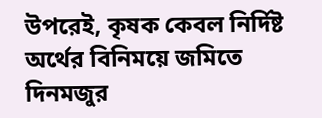উপরেই, কৃষক কেবল নির্দিষ্ট অর্থের বিনিময়ে জমিতে দিনমজুর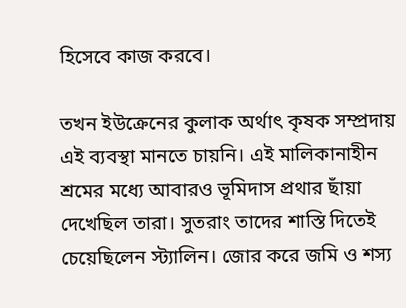হিসেবে কাজ করবে।

তখন ইউক্রেনের কুলাক অর্থাৎ কৃষক সম্প্রদায় এই ব্যবস্থা মানতে চায়নি। এই মালিকানাহীন শ্রমের মধ্যে আবারও ভূমিদাস প্রথার ছাঁয়া দেখেছিল তারা। সুতরাং তাদের শাস্তি দিতেই চেয়েছিলেন স্ট্যালিন। জোর করে জমি ও শস্য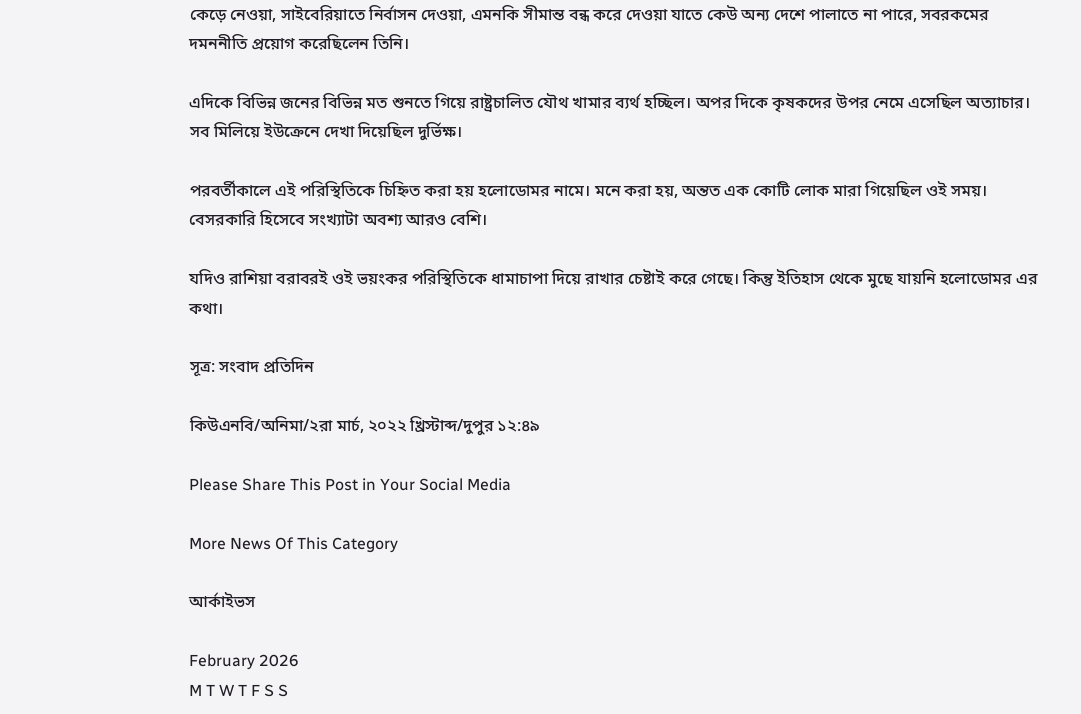কেড়ে নেওয়া, সাইবেরিয়াতে নির্বাসন দেওয়া, এমনকি সীমান্ত বন্ধ করে দেওয়া যাতে কেউ অন্য দেশে পালাতে না পারে, সবরকমের দমননীতি প্রয়োগ করেছিলেন তিনি।

এদিকে বিভিন্ন জনের বিভিন্ন মত শুনতে গিয়ে রাষ্ট্রচালিত যৌথ খামার ব্যর্থ হচ্ছিল। অপর দিকে কৃষকদের উপর নেমে এসেছিল অত্যাচার। সব মিলিয়ে ইউক্রেনে দেখা দিয়েছিল দুর্ভিক্ষ।

পরবর্তীকালে এই পরিস্থিতিকে চিহ্নিত করা হয় হলোডোমর নামে। মনে করা হয়, অন্তত এক কোটি লোক মারা গিয়েছিল ওই সময়। বেসরকারি হিসেবে সংখ্যাটা অবশ্য আরও বেশি।

যদিও রাশিয়া বরাবরই ওই ভয়ংকর পরিস্থিতিকে ধামাচাপা দিয়ে রাখার চেষ্টাই করে গেছে। কিন্তু ইতিহাস থেকে মুছে যায়নি হলোডোমর এর কথা।

সূত্র: সংবাদ প্রতিদিন

কিউএনবি/অনিমা/২রা মার্চ, ২০২২ খ্রিস্টাব্দ/দুপুর ১২:৪৯

Please Share This Post in Your Social Media

More News Of This Category

আর্কাইভস

February 2026
M T W T F S S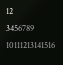12
3456789
10111213141516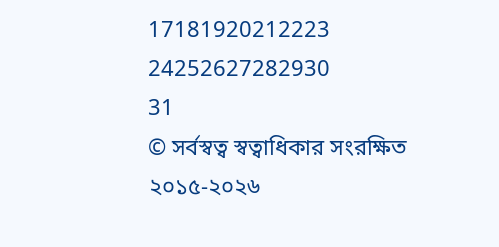17181920212223
24252627282930
31
© সর্বস্বত্ব স্বত্বাধিকার সংরক্ষিত ২০১৫-২০২৬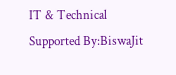IT & Technical Supported By:BiswaJit